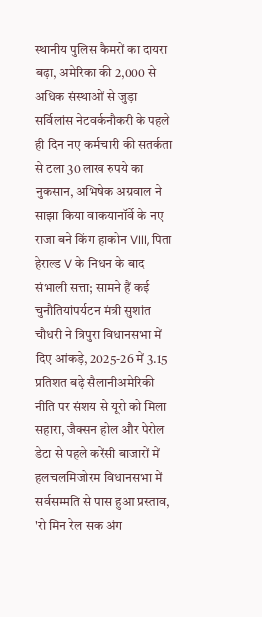स्थानीय पुलिस कैमरों का दायरा बढ़ा, अमेरिका की 2,000 से अधिक संस्थाओं से जुड़ा सर्विलांस नेटवर्कनौकरी के पहले ही दिन नए कर्मचारी की सतर्कता से टला 30 लाख रुपये का नुकसान, अभिषेक अग्रवाल ने साझा किया वाकयानॉर्वे के नए राजा बने किंग हाकोन VIII, पिता हेराल्ड V के निधन के बाद संभाली सत्ता; सामने हैं कई चुनौतियांपर्यटन मंत्री सुशांत चौधरी ने त्रिपुरा विधानसभा में दिए आंकड़े, 2025-26 में 3.15 प्रतिशत बढ़े सैलानीअमेरिकी नीति पर संशय से यूरो को मिला सहारा, जैक्सन होल और पेरोल डेटा से पहले करेंसी बाजारों में हलचलमिजोरम विधानसभा में सर्वसम्मति से पास हुआ प्रस्ताव, 'रो मिन रेल सक अंग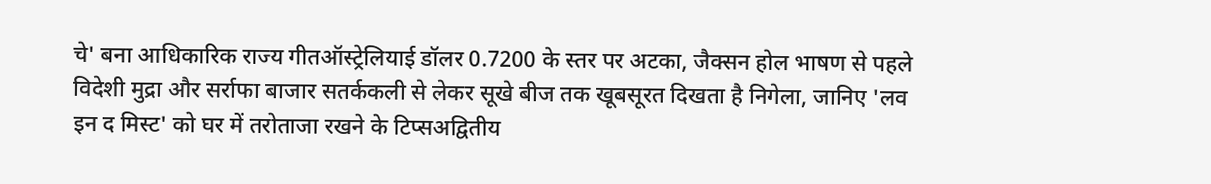चे' बना आधिकारिक राज्य गीतऑस्ट्रेलियाई डॉलर 0.7200 के स्तर पर अटका, जैक्सन होल भाषण से पहले विदेशी मुद्रा और सर्राफा बाजार सतर्ककली से लेकर सूखे बीज तक खूबसूरत दिखता है निगेला, जानिए 'लव इन द मिस्ट' को घर में तरोताजा रखने के टिप्सअद्वितीय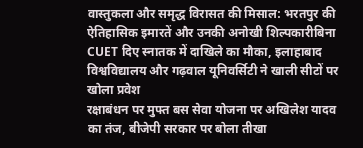वास्तुकला और समृद्ध विरासत की मिसाल: भरतपुर की ऐतिहासिक इमारतें और उनकी अनोखी शिल्पकारीबिना CUET दिए स्नातक में दाखिले का मौका, इलाहाबाद विश्वविद्यालय और गढ़वाल यूनिवर्सिटी ने खाली सीटों पर खोला प्रवेश
रक्षाबंधन पर मुफ्त बस सेवा योजना पर अखिलेश यादव का तंज, बीजेपी सरकार पर बोला तीखा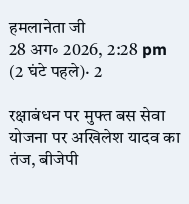हमलानेता जी
28 अग॰ 2026, 2:28 pm (2 घंटे पहले)· 2

रक्षाबंधन पर मुफ्त बस सेवा योजना पर अखिलेश यादव का तंज, बीजेपी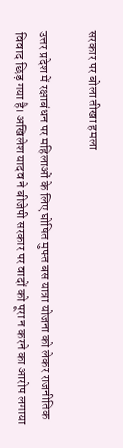सरकार पर बोला तीखा हमला

उत्तर प्रदेश में रक्षाबंधन पर महिलाओं के लिए घोषित मुफ्त बस यात्रा योजना को लेकर राजनीतिक विवाद छिड़ गया है। अखिलेश यादव ने बीजेपी सरकार पर वादों को पूरा न करने का आरोप लगाया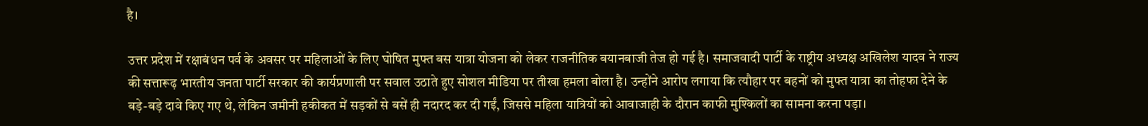है।

उत्तर प्रदेश में रक्षाबंधन पर्व के अवसर पर महिलाओं के लिए घोषित मुफ्त बस यात्रा योजना को लेकर राजनीतिक बयानबाजी तेज हो गई है। समाजवादी पार्टी के राष्ट्रीय अध्यक्ष अखिलेश यादव ने राज्य की सत्तारूढ़ भारतीय जनता पार्टी सरकार की कार्यप्रणाली पर सवाल उठाते हुए सोशल मीडिया पर तीखा हमला बोला है। उन्होंने आरोप लगाया कि त्यौहार पर बहनों को मुफ्त यात्रा का तोहफा देने के बड़े-बड़े दावे किए गए थे, लेकिन जमीनी हकीकत में सड़कों से बसें ही नदारद कर दी गईं, जिससे महिला यात्रियों को आवाजाही के दौरान काफी मुश्किलों का सामना करना पड़ा।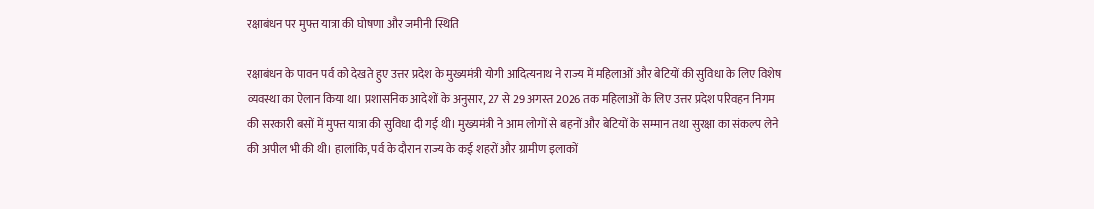रक्षाबंधन पर मुफ्त यात्रा की घोषणा और जमीनी स्थिति

रक्षाबंधन के पावन पर्व को देखते हुए उत्तर प्रदेश के मुख्यमंत्री योगी आदित्यनाथ ने राज्य में महिलाओं और बेटियों की सुविधा के लिए विशेष व्यवस्था का ऐलान किया था। प्रशासनिक आदेशों के अनुसार, 27 से 29 अगस्त 2026 तक महिलाओं के लिए उत्तर प्रदेश परिवहन निगम की सरकारी बसों में मुफ्त यात्रा की सुविधा दी गई थी। मुख्यमंत्री ने आम लोगों से बहनों और बेटियों के सम्मान तथा सुरक्षा का संकल्प लेने की अपील भी की थी। हालांकि, पर्व के दौरान राज्य के कई शहरों और ग्रामीण इलाकों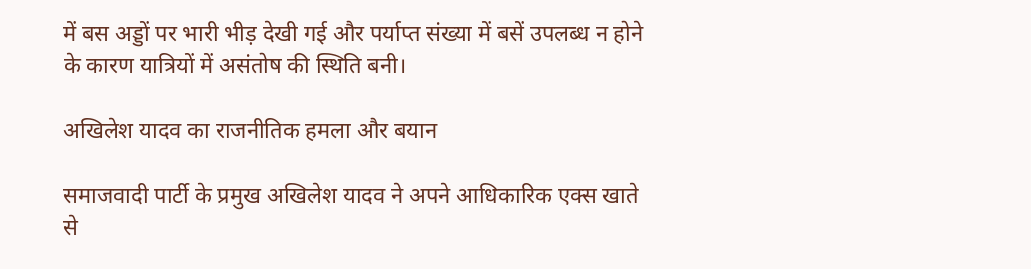में बस अड्डों पर भारी भीड़ देखी गई और पर्याप्त संख्या में बसें उपलब्ध न होने के कारण यात्रियों में असंतोष की स्थिति बनी।

अखिलेश यादव का राजनीतिक हमला और बयान

समाजवादी पार्टी के प्रमुख अखिलेश यादव ने अपने आधिकारिक एक्स खाते से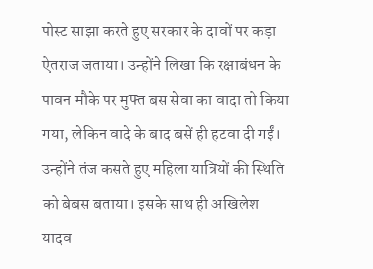पोस्ट साझा करते हुए सरकार के दावों पर कड़ा ऐतराज जताया। उन्होंने लिखा कि रक्षाबंधन के पावन मौके पर मुफ्त बस सेवा का वादा तो किया गया, लेकिन वादे के बाद बसें ही हटवा दी गईं। उन्होंने तंज कसते हुए महिला यात्रियों की स्थिति को बेबस बताया। इसके साथ ही अखिलेश यादव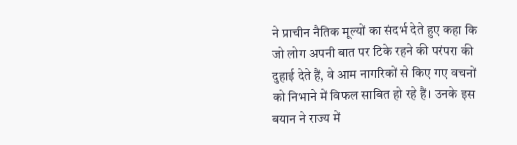ने प्राचीन नैतिक मूल्यों का संदर्भ देते हुए कहा कि जो लोग अपनी बात पर टिके रहने की परंपरा की दुहाई देते हैं, वे आम नागरिकों से किए गए वचनों को निभाने में विफल साबित हो रहे हैं। उनके इस बयान ने राज्य में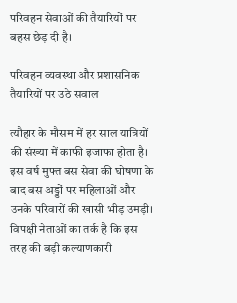परिवहन सेवाओं की तैयारियों पर बहस छेड़ दी है।

परिवहन व्यवस्था और प्रशासनिक तैयारियों पर उठे सवाल

त्यौहार के मौसम में हर साल यात्रियों की संख्या में काफी इजाफा होता है। इस वर्ष मुफ्त बस सेवा की घोषणा के बाद बस अड्डों पर महिलाओं और उनके परिवारों की खासी भीड़ उमड़ी। विपक्षी नेताओं का तर्क है कि इस तरह की बड़ी कल्याणकारी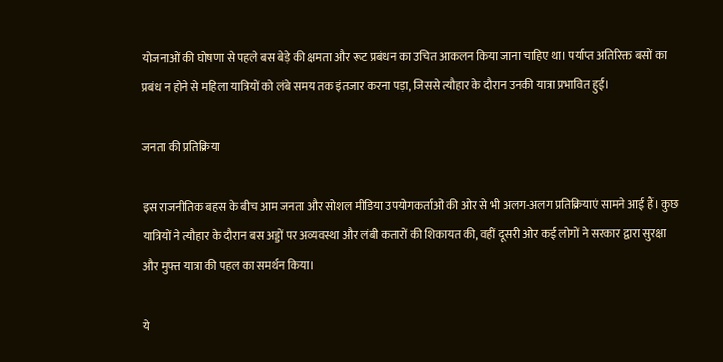योजनाओं की घोषणा से पहले बस बेड़े की क्षमता और रूट प्रबंधन का उचित आकलन किया जाना चाहिए था। पर्याप्त अतिरिक्त बसों का प्रबंध न होने से महिला यात्रियों को लंबे समय तक इंतजार करना पड़ा, जिससे त्यौहार के दौरान उनकी यात्रा प्रभावित हुई।

जनता की प्रतिक्रिया

इस राजनीतिक बहस के बीच आम जनता और सोशल मीडिया उपयोगकर्ताओं की ओर से भी अलग-अलग प्रतिक्रियाएं सामने आई हैं। कुछ यात्रियों ने त्यौहार के दौरान बस अड्डों पर अव्यवस्था और लंबी कतारों की शिकायत की, वहीं दूसरी ओर कई लोगों ने सरकार द्वारा सुरक्षा और मुफ्त यात्रा की पहल का समर्थन किया।

ये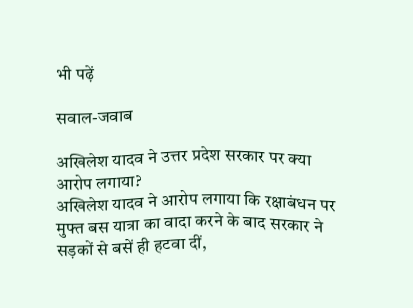भी पढ़ें

सवाल-जवाब

अखिलेश यादव ने उत्तर प्रदेश सरकार पर क्या आरोप लगाया?
अखिलेश यादव ने आरोप लगाया कि रक्षाबंधन पर मुफ्त बस यात्रा का वादा करने के बाद सरकार ने सड़कों से बसें ही हटवा दीं,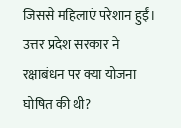जिससे महिलाएं परेशान हुईं।
उत्तर प्रदेश सरकार ने रक्षाबंधन पर क्या योजना घोषित की थी?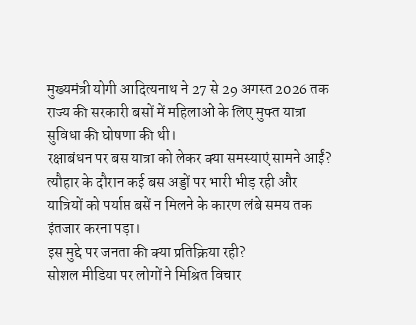मुख्यमंत्री योगी आदित्यनाथ ने 27 से 29 अगस्त 2026 तक राज्य की सरकारी बसों में महिलाओं के लिए मुफ्त यात्रा सुविधा की घोषणा की थी।
रक्षाबंधन पर बस यात्रा को लेकर क्या समस्याएं सामने आईं?
त्यौहार के दौरान कई बस अड्डों पर भारी भीड़ रही और यात्रियों को पर्याप्त बसें न मिलने के कारण लंबे समय तक इंतजार करना पड़ा।
इस मुद्दे पर जनता की क्या प्रतिक्रिया रही?
सोशल मीडिया पर लोगों ने मिश्रित विचार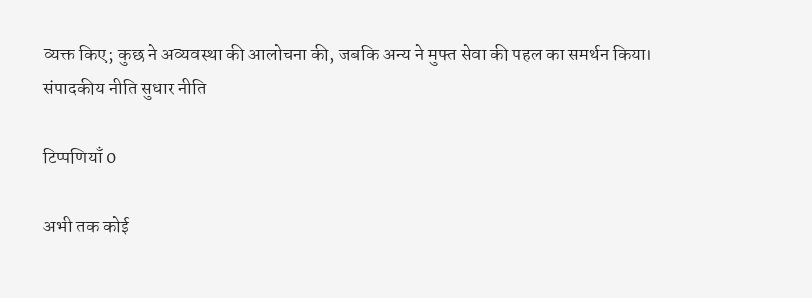व्यक्त किए; कुछ ने अव्यवस्था की आलोचना की, जबकि अन्य ने मुफ्त सेवा की पहल का समर्थन किया।
संपादकीय नीति सुधार नीति

टिप्पणियाँ 0

अभी तक कोई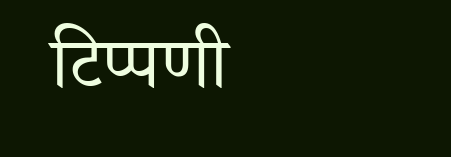टिप्पणी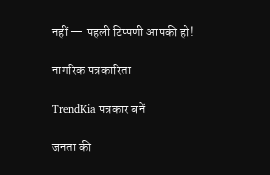नहीं — पहली टिप्पणी आपकी हो!

नागरिक पत्रकारिता

TrendKia पत्रकार बनें

जनता की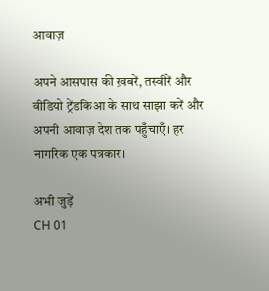आवाज़

अपने आसपास की ख़बरें, तस्वीरें और वीडियो ट्रेंडकिआ के साथ साझा करें और अपनी आवाज़ देश तक पहुँचाएँ। हर नागरिक एक पत्रकार।

अभी जुड़ें
CH 01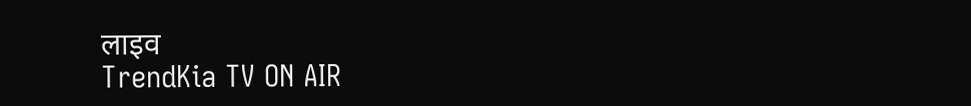लाइव
TrendKia TV ON AIR